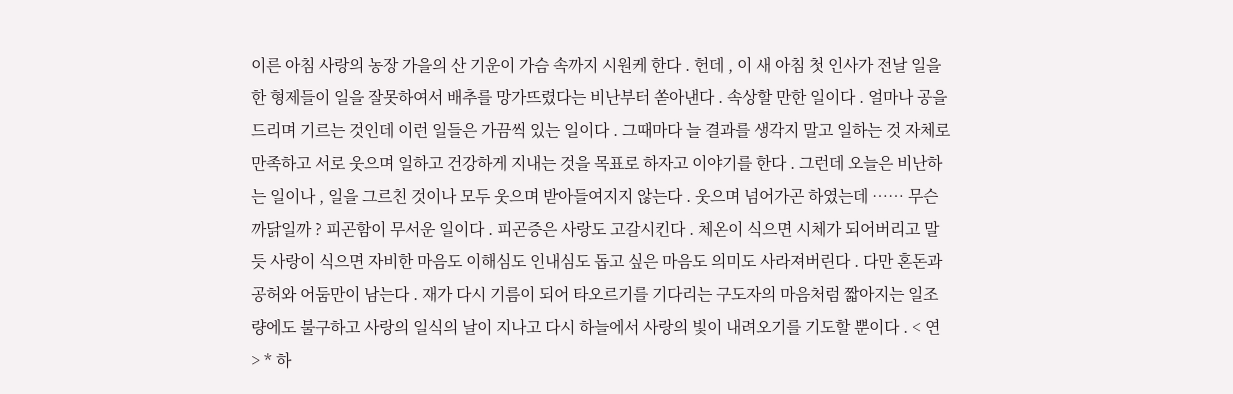이른 아침 사랑의 농장 가을의 산 기운이 가슴 속까지 시원케 한다 . 헌데 , 이 새 아침 첫 인사가 전날 일을 한 형제들이 일을 잘못하여서 배추를 망가뜨렸다는 비난부터 쏟아낸다 . 속상할 만한 일이다 . 얼마나 공을 드리며 기르는 것인데 이런 일들은 가끔씩 있는 일이다 . 그때마다 늘 결과를 생각지 말고 일하는 것 자체로 만족하고 서로 웃으며 일하고 건강하게 지내는 것을 목표로 하자고 이야기를 한다 . 그런데 오늘은 비난하는 일이나 , 일을 그르친 것이나 모두 웃으며 받아들여지지 않는다 . 웃으며 넘어가곤 하였는데 …… 무슨 까닭일까 ? 피곤함이 무서운 일이다 . 피곤증은 사랑도 고갈시킨다 . 체온이 식으면 시체가 되어버리고 말 듯 사랑이 식으면 자비한 마음도 이해심도 인내심도 돕고 싶은 마음도 의미도 사라져버린다 . 다만 혼돈과 공허와 어둠만이 남는다 . 재가 다시 기름이 되어 타오르기를 기다리는 구도자의 마음처럼 짧아지는 일조량에도 불구하고 사랑의 일식의 날이 지나고 다시 하늘에서 사랑의 빛이 내려오기를 기도할 뿐이다 . < 연 > * 하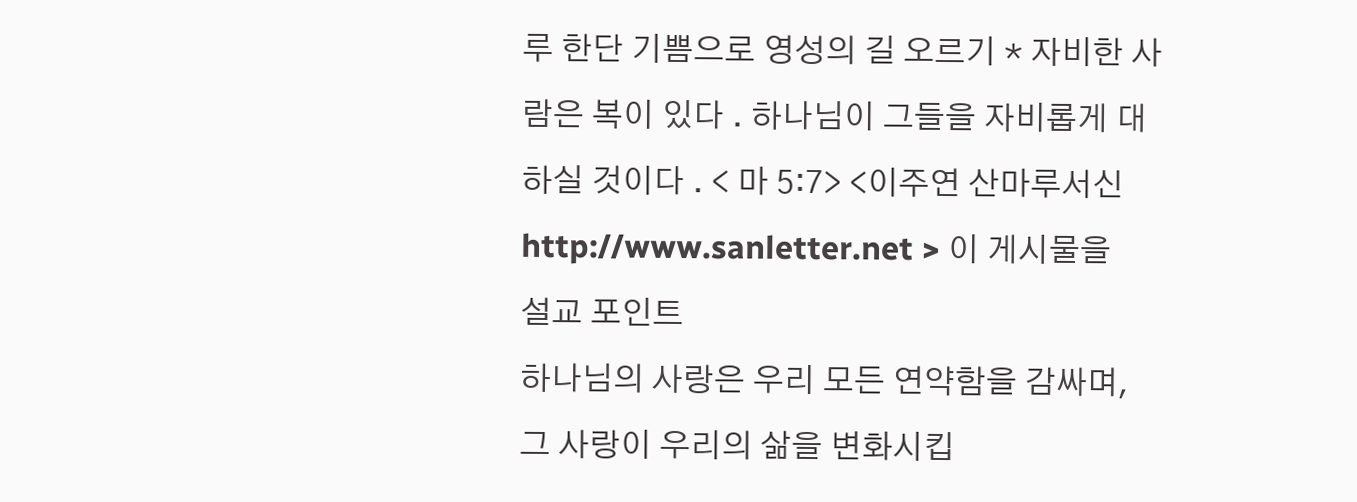루 한단 기쁨으로 영성의 길 오르기 * 자비한 사람은 복이 있다 . 하나님이 그들을 자비롭게 대하실 것이다 . < 마 5:7> <이주연 산마루서신 http://www.sanletter.net > 이 게시물을
설교 포인트
하나님의 사랑은 우리 모든 연약함을 감싸며, 그 사랑이 우리의 삶을 변화시킵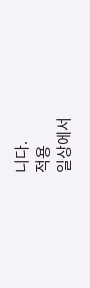니다.
적용
일상에서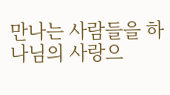만나는 사람들을 하나님의 사랑으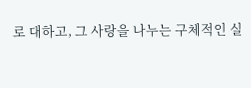로 대하고, 그 사랑을 나누는 구체적인 실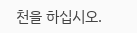천을 하십시오.